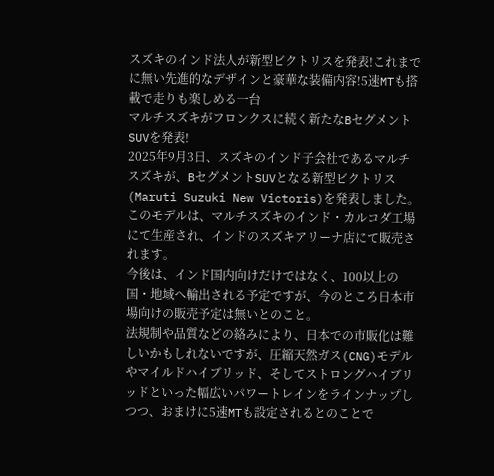スズキのインド法人が新型ビクトリスを発表!これまでに無い先進的なデザインと豪華な装備内容!5速MTも搭載で走りも楽しめる一台
マルチスズキがフロンクスに続く新たなBセグメントSUVを発表!
2025年9月3日、スズキのインド子会社であるマルチスズキが、BセグメントSUVとなる新型ビクトリス (Maruti Suzuki New Victoris)を発表しました。
このモデルは、マルチスズキのインド・カルコダ工場にて生産され、インドのスズキアリーナ店にて販売されます。
今後は、インド国内向けだけではなく、100以上の国・地域へ輸出される予定ですが、今のところ日本市場向けの販売予定は無いとのこと。
法規制や品質などの絡みにより、日本での市販化は難しいかもしれないですが、圧縮天然ガス(CNG)モデルやマイルドハイブリッド、そしてストロングハイブリッドといった幅広いパワートレインをラインナップしつつ、おまけに5速MTも設定されるとのことで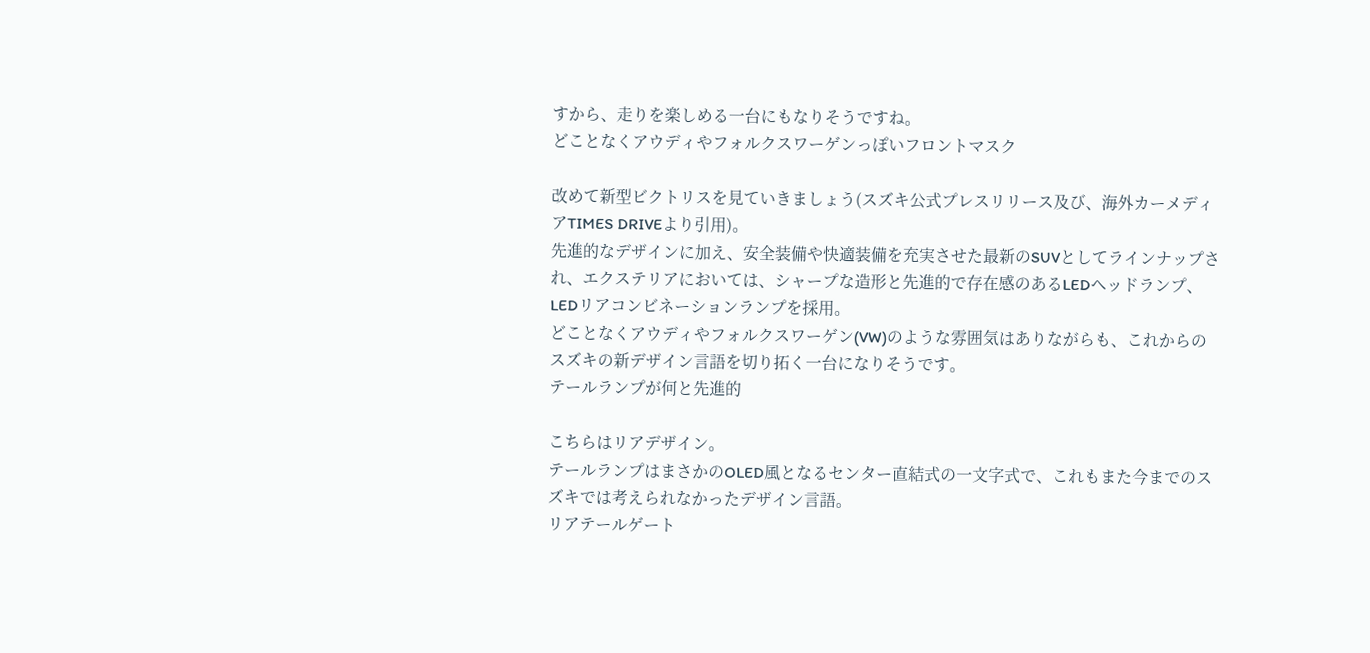すから、走りを楽しめる一台にもなりそうですね。
どことなくアウディやフォルクスワーゲンっぽいフロントマスク

改めて新型ビクトリスを見ていきましょう(スズキ公式プレスリリース及び、海外カーメディアTIMES DRIVEより引用)。
先進的なデザインに加え、安全装備や快適装備を充実させた最新のSUVとしてラインナップされ、エクステリアにおいては、シャープな造形と先進的で存在感のあるLEDヘッドランプ、LEDリアコンビネーションランプを採用。
どことなくアウディやフォルクスワーゲン(VW)のような雰囲気はありながらも、これからのスズキの新デザイン言語を切り拓く一台になりそうです。
テールランプが何と先進的

こちらはリアデザイン。
テールランプはまさかのOLED風となるセンター直結式の一文字式で、これもまた今までのスズキでは考えられなかったデザイン言語。
リアテールゲート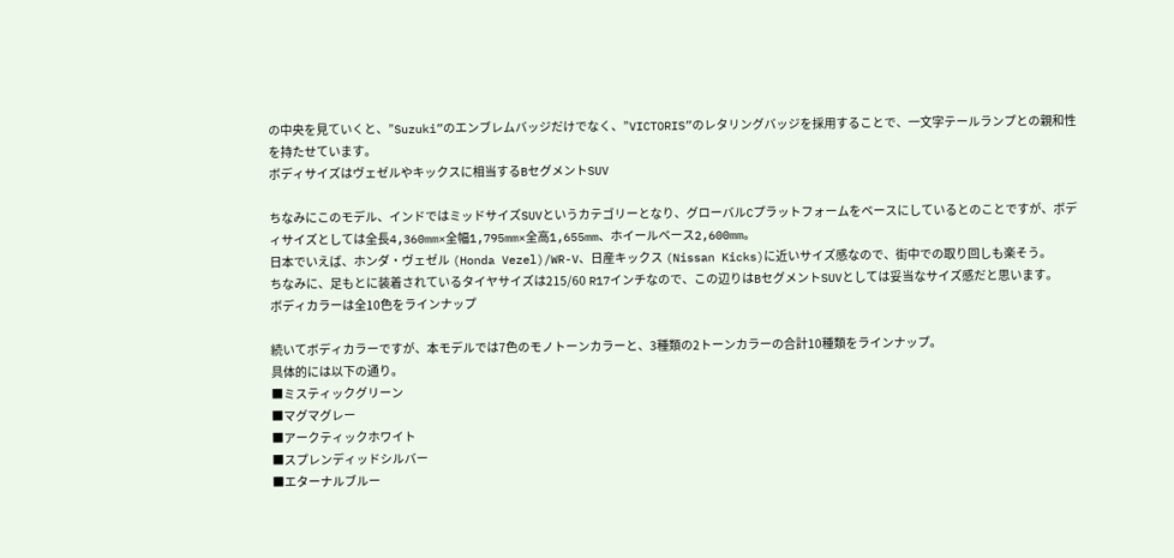の中央を見ていくと、”Suzuki”のエンブレムバッジだけでなく、”VICTORIS”のレタリングバッジを採用することで、一文字テールランプとの親和性を持たせています。
ボディサイズはヴェゼルやキックスに相当するBセグメントSUV

ちなみにこのモデル、インドではミッドサイズSUVというカテゴリーとなり、グローバルCプラットフォームをベースにしているとのことですが、ボディサイズとしては全長4,360mm×全幅1,795mm×全高1,655mm、ホイールベース2,600mm。
日本でいえば、ホンダ・ヴェゼル (Honda Vezel)/WR-V、日産キックス (Nissan Kicks)に近いサイズ感なので、街中での取り回しも楽そう。
ちなみに、足もとに装着されているタイヤサイズは215/60 R17インチなので、この辺りはBセグメントSUVとしては妥当なサイズ感だと思います。
ボディカラーは全10色をラインナップ

続いてボディカラーですが、本モデルでは7色のモノトーンカラーと、3種類の2トーンカラーの合計10種類をラインナップ。
具体的には以下の通り。
■ミスティックグリーン
■マグマグレー
■アークティックホワイト
■スプレンディッドシルバー
■エターナルブルー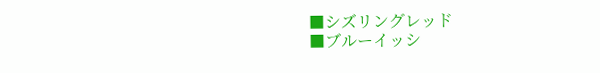■シズリングレッド
■ブルーイッシ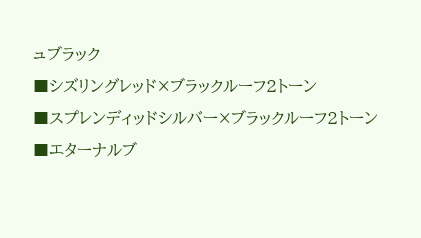ュブラック
■シズリングレッド×ブラックルーフ2トーン
■スプレンディッドシルバー×ブラックルーフ2トーン
■エターナルブ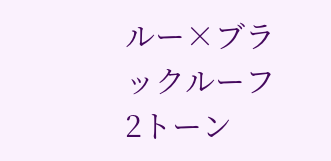ルー×ブラックルーフ2トーン